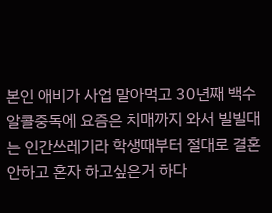본인 애비가 사업 말아먹고 30년째 백수 알콜중독에 요즘은 치매까지 와서 빌빌대는 인간쓰레기라 학생때부터 절대로 결혼 안하고 혼자 하고싶은거 하다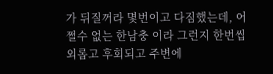가 뒤질꺼라 몇번이고 다짐했는데, 어쩔수 없는 한남충 이라 그런지 한번씹 외롭고 후회되고 주변에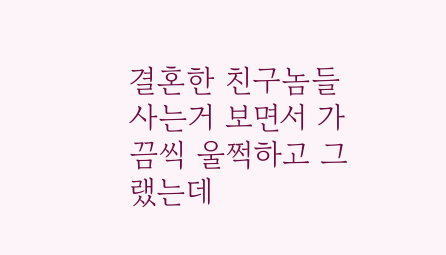결혼한 친구놈들 사는거 보면서 가끔씩 울쩍하고 그랬는데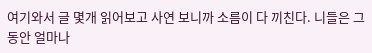여기와서 글 몇개 읽어보고 사연 보니까 소름이 다 끼친다. 니들은 그동안 얼마나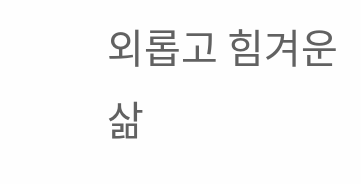외롭고 힘겨운 삶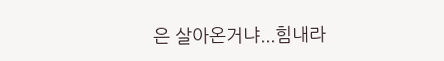은 살아온거냐...힘내라